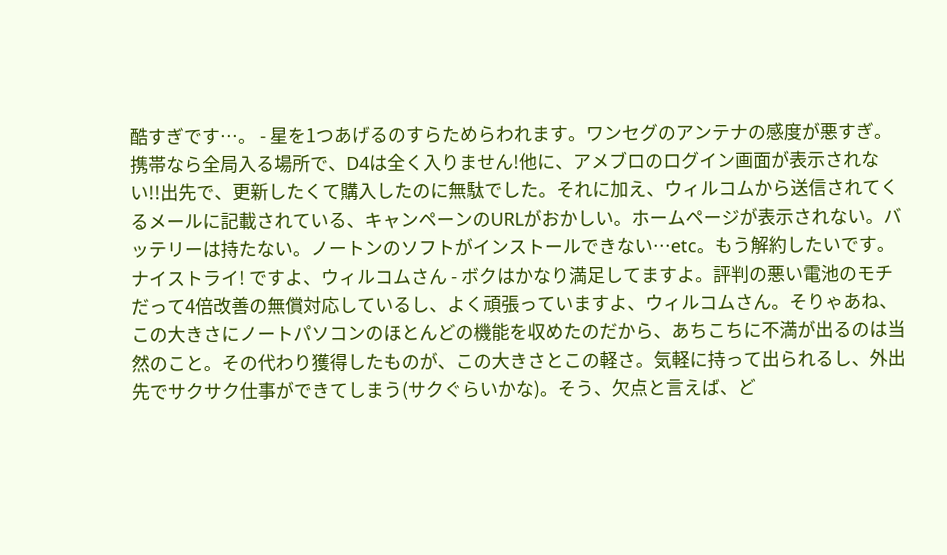酷すぎです…。 - 星を1つあげるのすらためらわれます。ワンセグのアンテナの感度が悪すぎ。携帯なら全局入る場所で、D4は全く入りません!他に、アメブロのログイン画面が表示されない!!出先で、更新したくて購入したのに無駄でした。それに加え、ウィルコムから送信されてくるメールに記載されている、キャンペーンのURLがおかしい。ホームページが表示されない。バッテリーは持たない。ノートンのソフトがインストールできない…etc。もう解約したいです。
ナイストライ! ですよ、ウィルコムさん - ボクはかなり満足してますよ。評判の悪い電池のモチだって4倍改善の無償対応しているし、よく頑張っていますよ、ウィルコムさん。そりゃあね、この大きさにノートパソコンのほとんどの機能を収めたのだから、あちこちに不満が出るのは当然のこと。その代わり獲得したものが、この大きさとこの軽さ。気軽に持って出られるし、外出先でサクサク仕事ができてしまう(サクぐらいかな)。そう、欠点と言えば、ど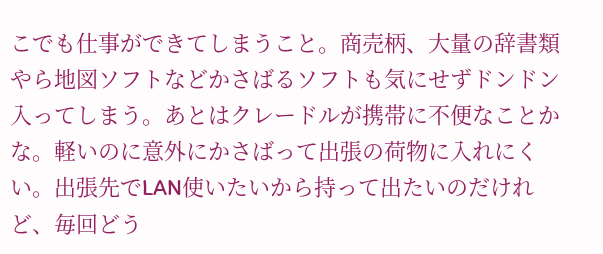こでも仕事ができてしまうこと。商売柄、大量の辞書類やら地図ソフトなどかさばるソフトも気にせずドンドン入ってしまう。あとはクレードルが携帯に不便なことかな。軽いのに意外にかさばって出張の荷物に入れにくい。出張先でLAN使いたいから持って出たいのだけれど、毎回どう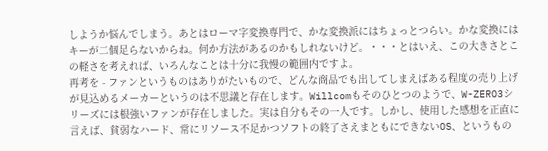しようか悩んでしまう。あとはローマ字変換専門で、かな変換派にはちょっとつらい。かな変換にはキーが二個足らないからね。何か方法があるのかもしれないけど。・・・とはいえ、この大きさとこの軽さを考えれば、いろんなことは十分に我慢の範囲内ですよ。
再考を - ファンというものはありがたいもので、どんな商品でも出してしまえばある程度の売り上げが見込めるメーカーというのは不思議と存在します。Willcomもそのひとつのようで、W-ZERO3シリーズには根強いファンが存在しました。実は自分もその一人です。しかし、使用した感想を正直に言えば、貧弱なハード、常にリソース不足かつソフトの終了さえまともにできないOS、というもの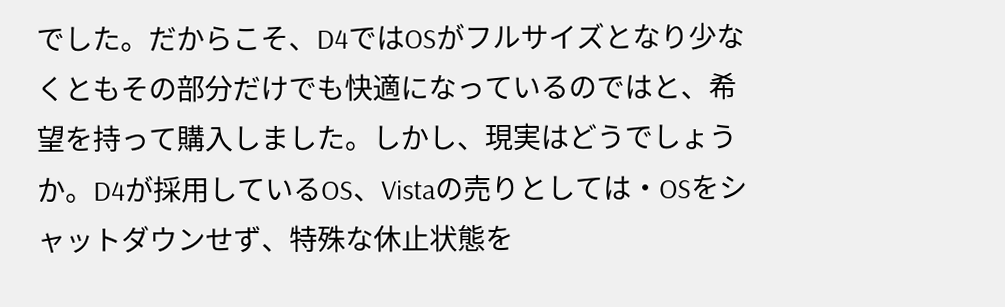でした。だからこそ、D4ではOSがフルサイズとなり少なくともその部分だけでも快適になっているのではと、希望を持って購入しました。しかし、現実はどうでしょうか。D4が採用しているOS、Vistaの売りとしては・OSをシャットダウンせず、特殊な休止状態を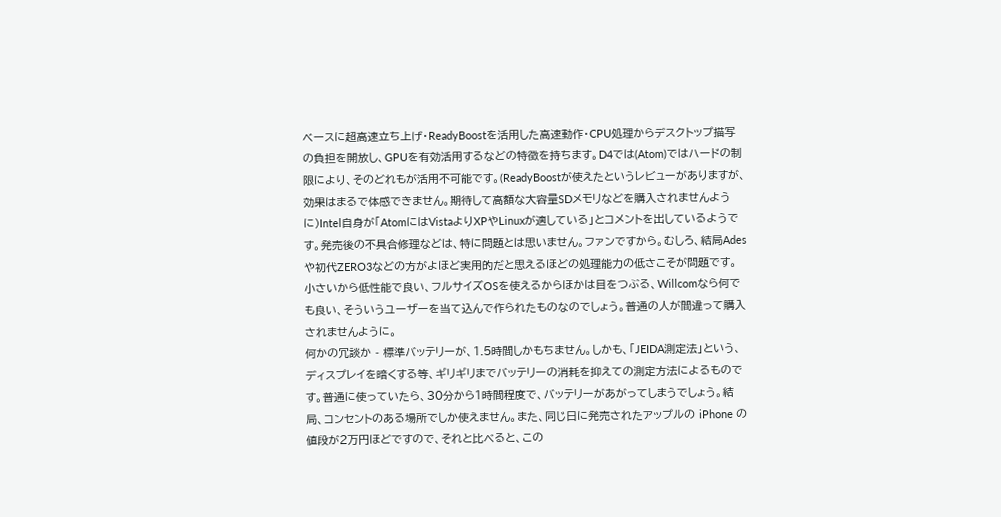ベースに超高速立ち上げ・ReadyBoostを活用した高速動作・CPU処理からデスクトップ描写の負担を開放し、GPUを有効活用するなどの特徴を持ちます。D4では(Atom)ではハードの制限により、そのどれもが活用不可能です。(ReadyBoostが使えたというレビューがありますが、効果はまるで体感できません。期待して高額な大容量SDメモリなどを購入されませんように)Intel自身が「AtomにはVistaよりXPやLinuxが適している」とコメントを出しているようです。発売後の不具合修理などは、特に問題とは思いません。ファンですから。むしろ、結局Adesや初代ZERO3などの方がよほど実用的だと思えるほどの処理能力の低さこそが問題です。小さいから低性能で良い、フルサイズOSを使えるからほかは目をつぶる、Willcomなら何でも良い、そういうユーザーを当て込んで作られたものなのでしょう。普通の人が間違って購入されませんように。
何かの冗談か - 標準バッテリーが、1.5時間しかもちません。しかも、「JEIDA測定法」という、ディスプレイを暗くする等、ギリギリまでバッテリーの消耗を抑えての測定方法によるものです。普通に使っていたら、30分から1時間程度で、バッテリーがあがってしまうでしょう。結局、コンセントのある場所でしか使えません。また、同じ日に発売されたアップルの iPhone の値段が2万円ほどですので、それと比べると、この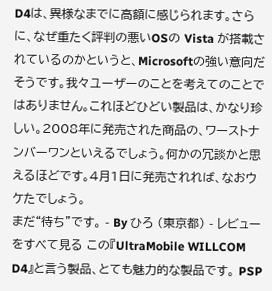D4は、異様なまでに高額に感じられます。さらに、なぜ重たく評判の悪いOSの Vista が搭載されているのかというと、Microsoftの強い意向だそうです。我々ユーザーのことを考えてのことではありません。これほどひどい製品は、かなり珍しい。2008年に発売された商品の、ワーストナンバーワンといえるでしょう。何かの冗談かと思えるほどです。4月1日に発売されれば、なおウケたでしょう。
まだ“待ち”です。 - By ひろ (東京都) - レビューをすべて見る この『UltraMobile WILLCOM D4』と言う製品、とても魅力的な製品です。 PSP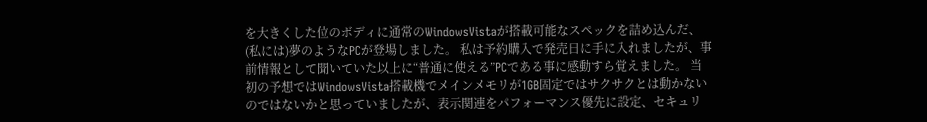を大きくした位のボディに通常のWindowsVistaが搭載可能なスペックを詰め込んだ、(私には)夢のようなPCが登場しました。 私は予約購入で発売日に手に入れましたが、事前情報として聞いていた以上に“普通に使える”PCである事に感動すら覚えました。 当初の予想ではWindowsVista搭載機でメインメモリが1GB固定ではサクサクとは動かないのではないかと思っていましたが、表示関連をパフォーマンス優先に設定、セキュリ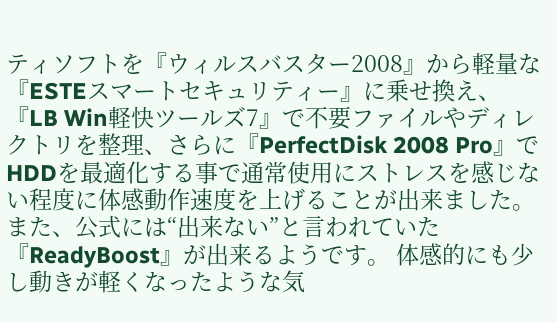ティソフトを『ウィルスバスター2008』から軽量な『ESTEスマートセキュリティー』に乗せ換え、『LB Win軽快ツールズ7』で不要ファイルやディレクトリを整理、さらに『PerfectDisk 2008 Pro』でHDDを最適化する事で通常使用にストレスを感じない程度に体感動作速度を上げることが出来ました。 また、公式には“出来ない”と言われていた『ReadyBoost』が出来るようです。 体感的にも少し動きが軽くなったような気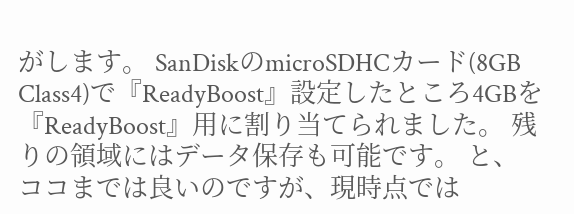がします。 SanDiskのmicroSDHCカード(8GB Class4)で『ReadyBoost』設定したところ4GBを『ReadyBoost』用に割り当てられました。 残りの領域にはデータ保存も可能です。 と、ココまでは良いのですが、現時点では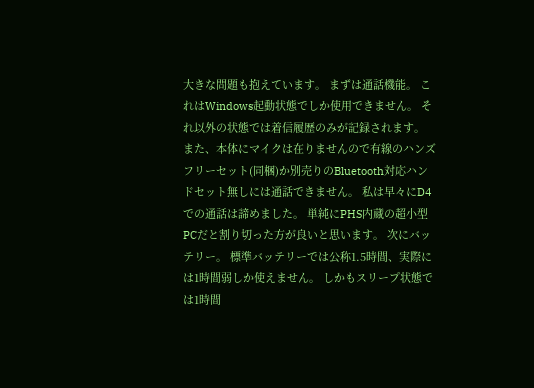大きな問題も抱えています。 まずは通話機能。 これはWindows起動状態でしか使用できません。 それ以外の状態では着信履歴のみが記録されます。 また、本体にマイクは在りませんので有線のハンズフリーセット(同梱)か別売りのBluetooth対応ハンドセット無しには通話できません。 私は早々にD4での通話は諦めました。 単純にPHS内蔵の超小型PCだと割り切った方が良いと思います。 次にバッテリー。 標準バッテリーでは公称1.5時間、実際には1時間弱しか使えません。 しかもスリープ状態では1時間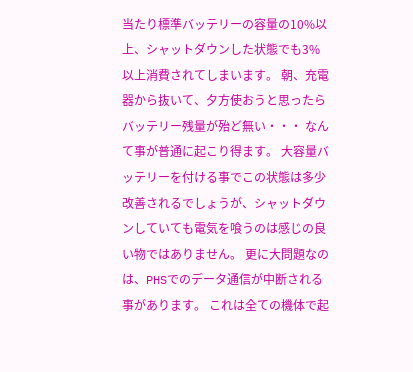当たり標準バッテリーの容量の10%以上、シャットダウンした状態でも3%以上消費されてしまいます。 朝、充電器から抜いて、夕方使おうと思ったらバッテリー残量が殆ど無い・・・ なんて事が普通に起こり得ます。 大容量バッテリーを付ける事でこの状態は多少改善されるでしょうが、シャットダウンしていても電気を喰うのは感じの良い物ではありません。 更に大問題なのは、PHSでのデータ通信が中断される事があります。 これは全ての機体で起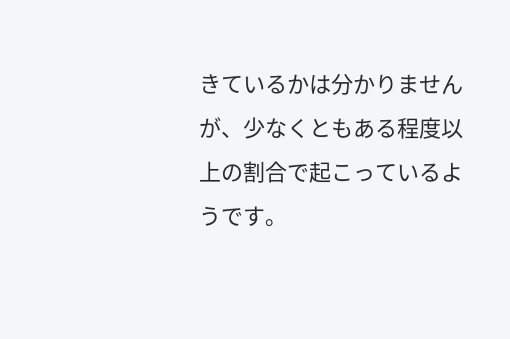きているかは分かりませんが、少なくともある程度以上の割合で起こっているようです。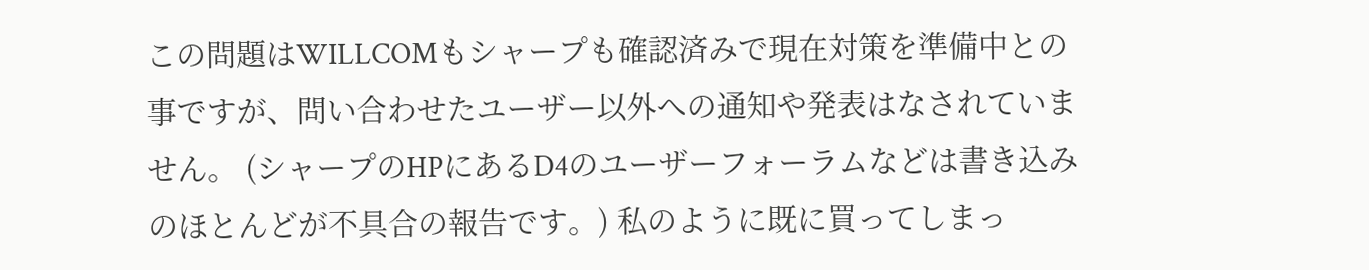この問題はWILLCOMもシャープも確認済みで現在対策を準備中との事ですが、問い合わせたユーザー以外への通知や発表はなされていません。 (シャープのHPにあるD4のユーザーフォーラムなどは書き込みのほとんどが不具合の報告です。) 私のように既に買ってしまっ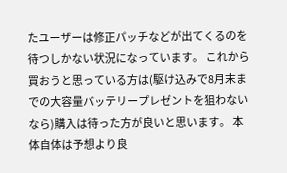たユーザーは修正パッチなどが出てくるのを待つしかない状況になっています。 これから買おうと思っている方は(駆け込みで8月末までの大容量バッテリープレゼントを狙わないなら)購入は待った方が良いと思います。 本体自体は予想より良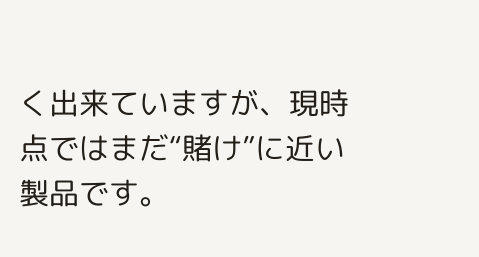く出来ていますが、現時点ではまだ“賭け”に近い製品です。